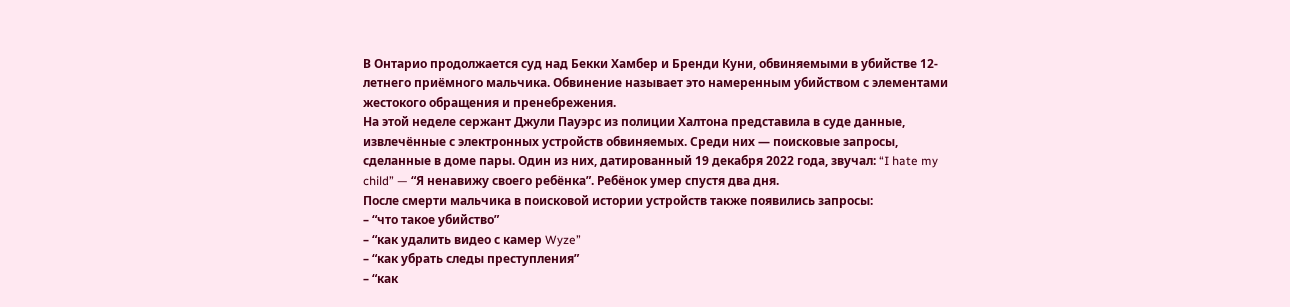В Онтарио продолжается суд над Бекки Хамбер и Бренди Куни, обвиняемыми в убийстве 12-летнего приёмного мальчика. Обвинение называет это намеренным убийством с элементами жестокого обращения и пренебрежения.
На этой неделе сержант Джули Пауэрс из полиции Халтона представила в суде данные, извлечённые с электронных устройств обвиняемых. Среди них — поисковые запросы, сделанные в доме пары. Один из них, датированный 19 декабря 2022 года, звучал: “I hate my child” — “Я ненавижу своего ребёнка”. Ребёнок умер спустя два дня.
После смерти мальчика в поисковой истории устройств также появились запросы:
– “что такое убийство”
– “как удалить видео с камер Wyze”
– “как убрать следы преступления”
– “как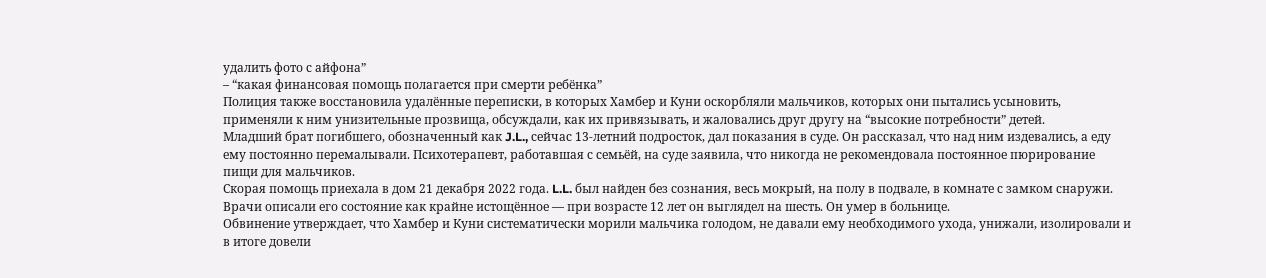удалить фото с айфона”
– “какая финансовая помощь полагается при смерти ребёнка”
Полиция также восстановила удалённые переписки, в которых Хамбер и Куни оскорбляли мальчиков, которых они пытались усыновить, применяли к ним унизительные прозвища, обсуждали, как их привязывать, и жаловались друг другу на “высокие потребности” детей.
Младший брат погибшего, обозначенный как J.L., сейчас 13-летний подросток, дал показания в суде. Он рассказал, что над ним издевались, а еду ему постоянно перемалывали. Психотерапевт, работавшая с семьёй, на суде заявила, что никогда не рекомендовала постоянное пюрирование пищи для мальчиков.
Скорая помощь приехала в дом 21 декабря 2022 года. L.L. был найден без сознания, весь мокрый, на полу в подвале, в комнате с замком снаружи. Врачи описали его состояние как крайне истощённое — при возрасте 12 лет он выглядел на шесть. Он умер в больнице.
Обвинение утверждает, что Хамбер и Куни систематически морили мальчика голодом, не давали ему необходимого ухода, унижали, изолировали и в итоге довели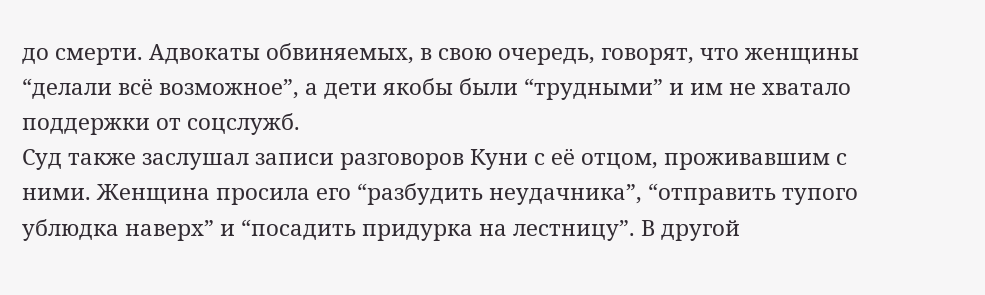до смерти. Адвокаты обвиняемых, в свою очередь, говорят, что женщины “делали всё возможное”, а дети якобы были “трудными” и им не хватало поддержки от соцслужб.
Суд также заслушал записи разговоров Куни с её отцом, проживавшим с ними. Женщина просила его “разбудить неудачника”, “отправить тупого ублюдка наверх” и “посадить придурка на лестницу”. В другой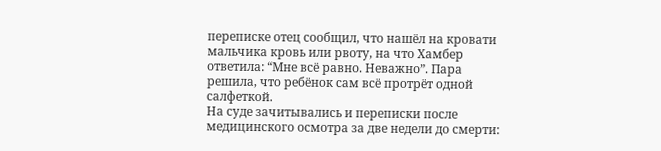переписке отец сообщил, что нашёл на кровати мальчика кровь или рвоту, на что Хамбер ответила: “Мне всё равно. Неважно”. Пара решила, что ребёнок сам всё протрёт одной салфеткой.
На суде зачитывались и переписки после медицинского осмотра за две недели до смерти: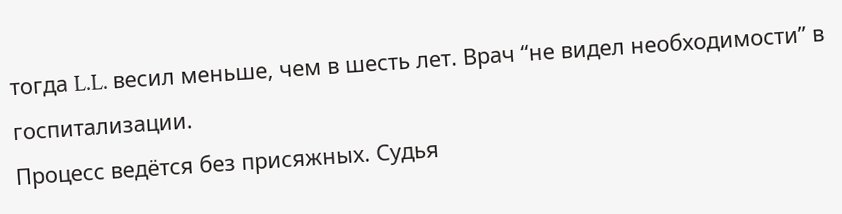тогда L.L. весил меньше, чем в шесть лет. Врач “не видел необходимости” в госпитализации.
Процесс ведётся без присяжных. Судья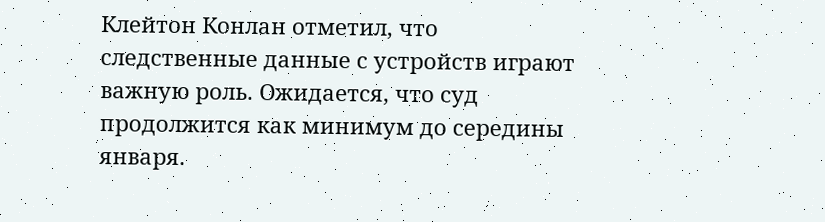Клейтон Конлан отметил, что следственные данные с устройств играют важную роль. Ожидается, что суд продолжится как минимум до середины января.